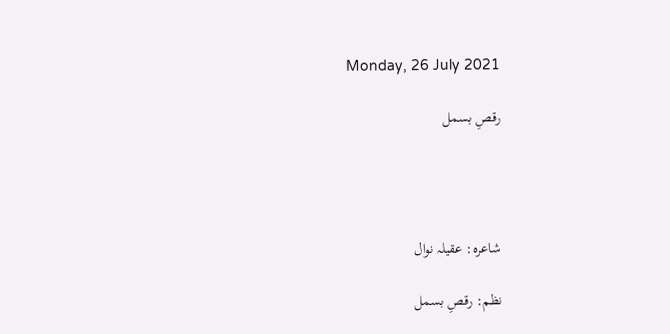Monday, 26 July 2021

رقصِ بسمل




شاعرہ: عقیلہ نوال

نظم: رقصِ بسمل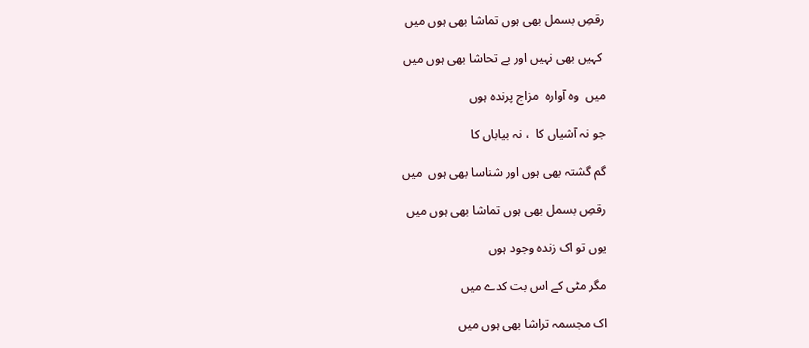رقصِ بسمل بھی ہوں تماشا بھی ہوں میں

 کہیں بھی نہیں اور بے تحاشا بھی ہوں میں

میں  وہ آوارہ  مزاج پرندہ ہوں

جو نہ آشیاں کا  ، نہ بیاباں کا

گم گشتہ بھی ہوں اور شناسا بھی ہوں  میں

رقصِ بسمل بھی ہوں تماشا بھی ہوں میں

یوں تو اک زندہ وجود ہوں

مگر مٹی کے اس بت کدے میں

اک مجسمہ تراشا بھی ہوں میں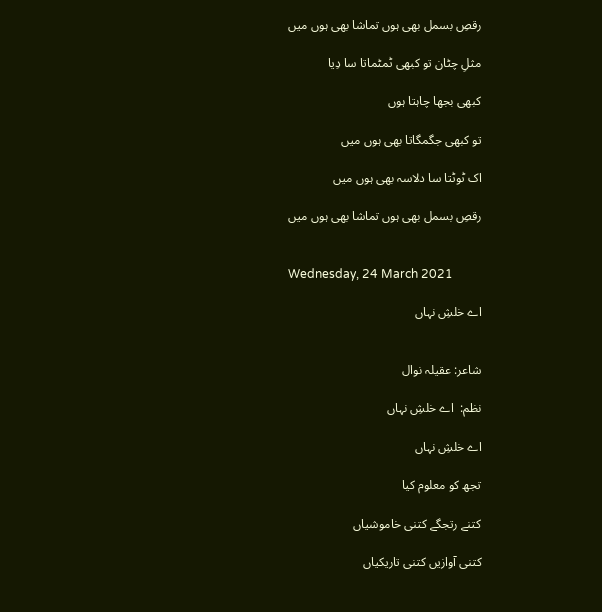رقصِ بسمل بھی ہوں تماشا بھی ہوں میں

مثلِ چٹان تو کبھی ٹمٹماتا سا دِیا

کبھی بجھا چاہتا ہوں

تو کبھی جگمگاتا بھی ہوں میں

اک ٹوٹتا سا دلاسہ بھی ہوں میں

رقصِ بسمل بھی ہوں تماشا بھی ہوں میں


Wednesday, 24 March 2021

اے خلشِ نہاں


شاعر: عقیلہ نوال

نظم:  اے خلشِ نہاں

اے خلشِ نہاں

تجھ کو معلوم کیا

کتنے رتجگے کتنی خاموشیاں

کتنی آوازیں کتنی تاریکیاں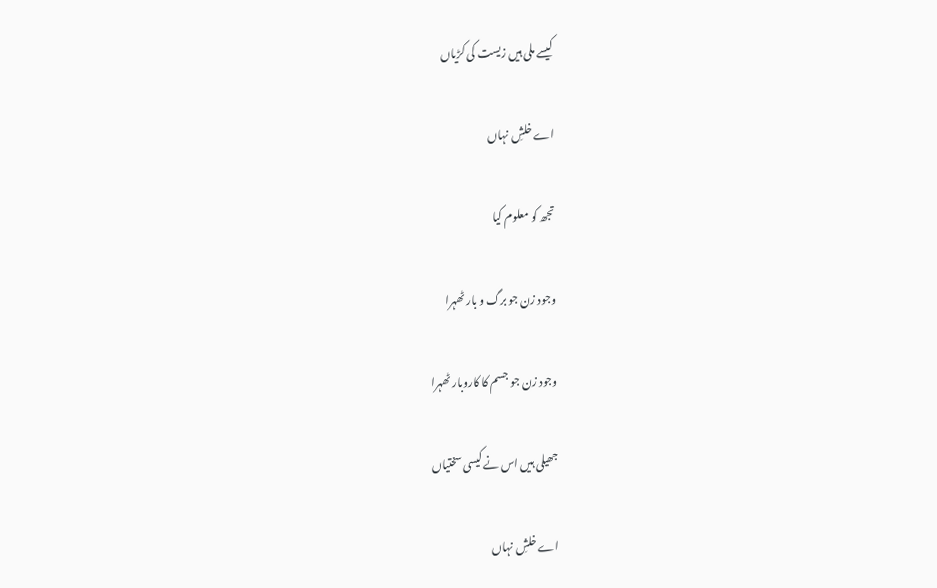کیسے ملی ہیں زیست کی کڑیاں

اے خلشِ نہاں

تجھ کو معلوم کیا

وجود زن جو برگ و بار ٹھہرا

وجود زن جو جسم کا کاروبار ٹھہرا

جھیلی ہیں اس نے کیسی سختیاں

اے خلشِ نہاں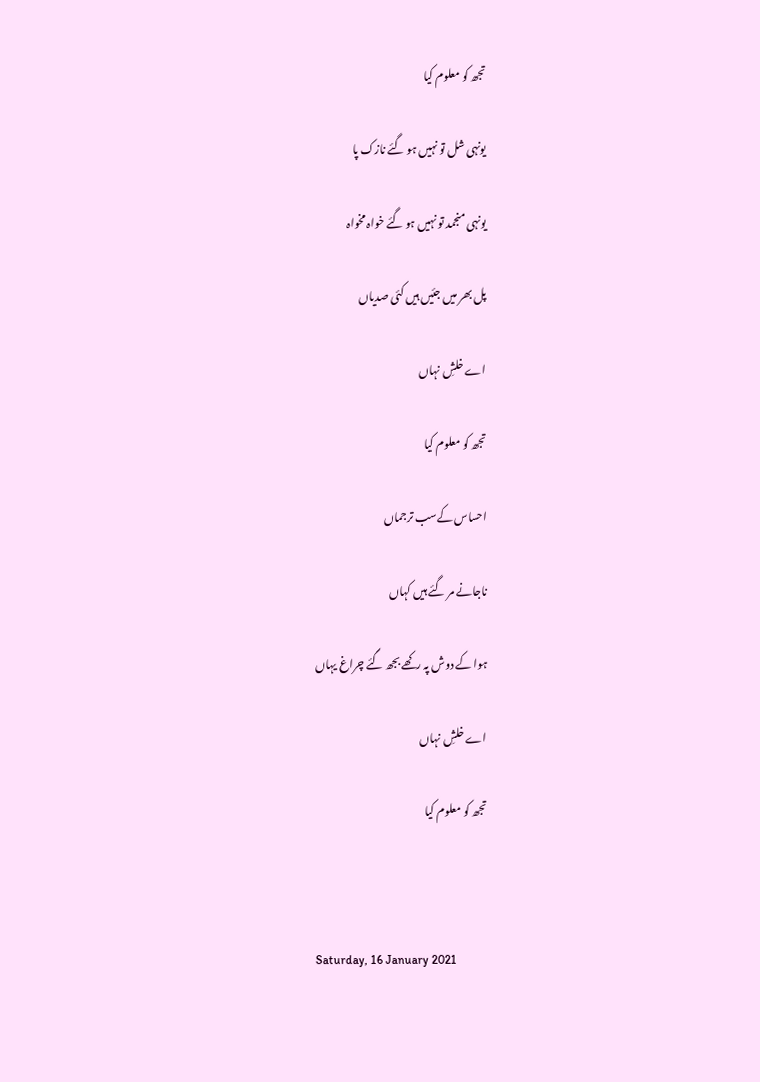تجھ کو معلوم کیا

یونہی شل تو نہیں ہو گئے نازک پا

یونہی منجمد تو نہیں ہو گئے خواہ مخواہ

پل بھر میں جئیں ہیں کئی صدیاں

اے خلشِ نہاں

تجھ کو معلوم کیا

احساس کےسب ترجماں

ناجانے مر گئے ہیں کہاں

ہوا کے دوش پہ رکھے بجھ گئے چراغ یہاں

اے خلشِ نہاں

تجھ کو معلوم کیا



Saturday, 16 January 2021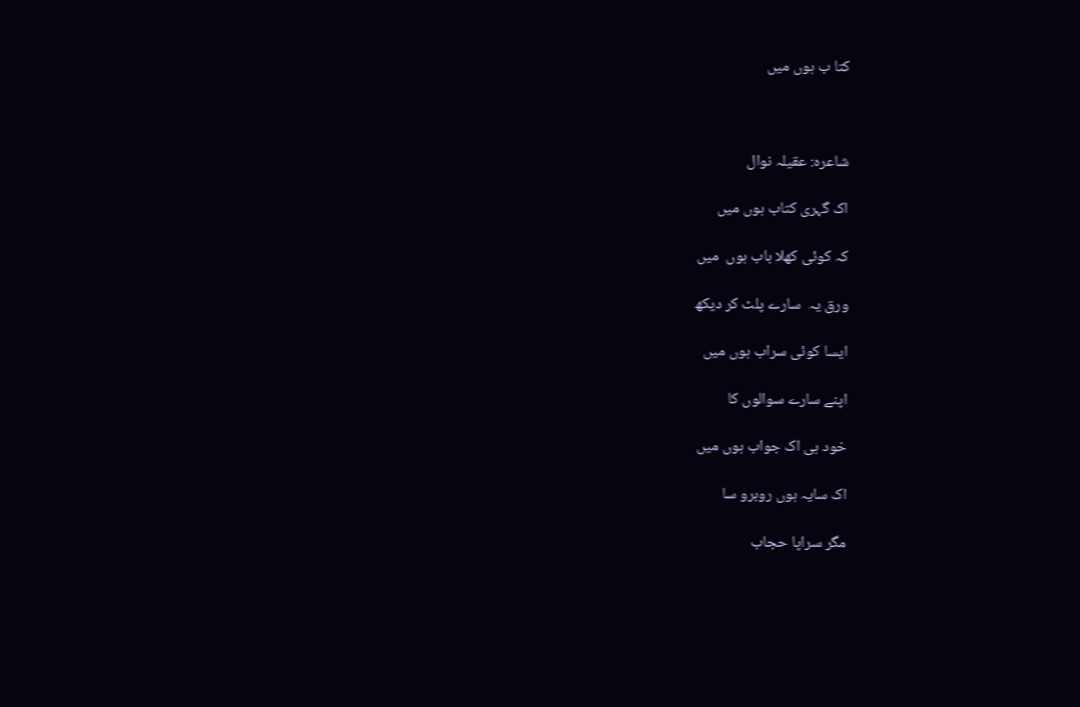کتا ب ہوں میں



شاعرہ: عقیلہ نوال

اک گہری کتاب ہوں میں

کہ کوئی کھلا باب ہوں  میں

ورق یہ  سارے پلٹ کر دیکھ

ایسا کوئی سراب ہوں میں

اپنے سارے سوالوں کا

خود ہی اک جواب ہوں میں

اک سایہ ہوں روبرو سا

مگر سراپا حجاب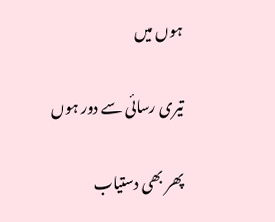ہوں میں

تیری رسائی سے دور ہوں

پھر بھی دستیاب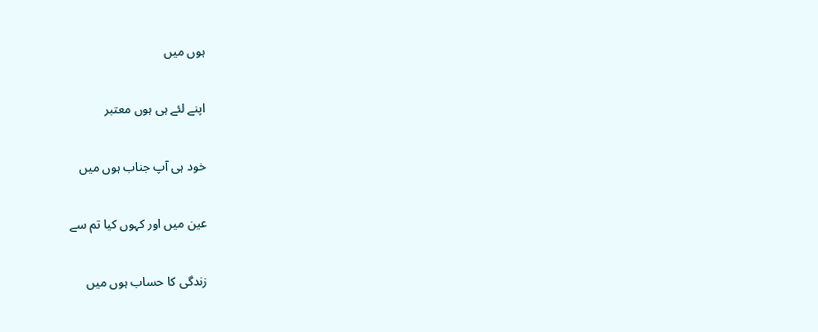ہوں میں

اپنے لئے ہی ہوں معتبر

خود ہی آپ جناب ہوں میں

عین میں اور کہوں کیا تم سے

زندگی کا حساب ہوں میں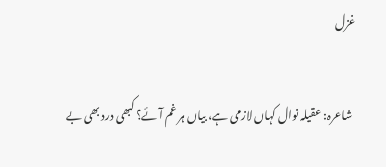غزل

  شاعرہ: عقیلہ نوال کہاں لازمی ہے، بیاں ہر غم آئے؟ کبھی درد بھی بے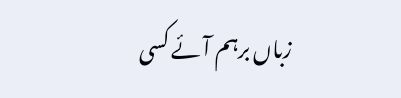زباں برہم آئے کسی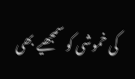کی خموشی کو سمجھیے بھی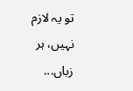تو یہ لازم نہیں، ہر زباں...